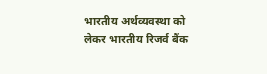भारतीय अर्थव्यवस्था को लेकर भारतीय रिजर्व बैंक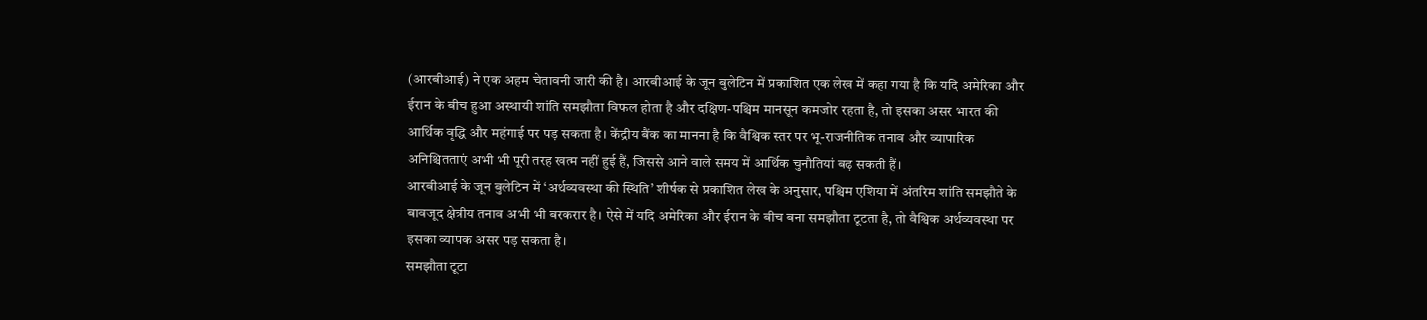(आरबीआई) ने एक अहम चेतावनी जारी की है। आरबीआई के जून बुलेटिन में प्रकाशित एक लेख में कहा गया है कि यदि अमेरिका और ईरान के बीच हुआ अस्थायी शांति समझौता विफल होता है और दक्षिण-पश्चिम मानसून कमजोर रहता है, तो इसका असर भारत की आर्थिक वृद्धि और महंगाई पर पड़ सकता है। केंद्रीय बैंक का मानना है कि वैश्विक स्तर पर भू-राजनीतिक तनाव और व्यापारिक अनिश्चितताएं अभी भी पूरी तरह खत्म नहीं हुई हैं, जिससे आने वाले समय में आर्थिक चुनौतियां बढ़ सकती हैं।
आरबीआई के जून बुलेटिन में ‘अर्थव्यवस्था की स्थिति’ शीर्षक से प्रकाशित लेख के अनुसार, पश्चिम एशिया में अंतरिम शांति समझौते के बावजूद क्षेत्रीय तनाव अभी भी बरकरार है। ऐसे में यदि अमेरिका और ईरान के बीच बना समझौता टूटता है, तो वैश्विक अर्थव्यवस्था पर इसका व्यापक असर पड़ सकता है।
समझौता टूटा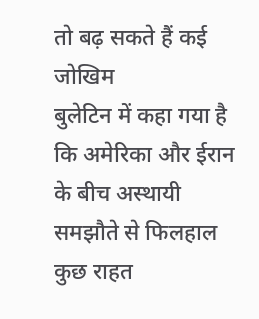तो बढ़ सकते हैं कई जोखिम
बुलेटिन में कहा गया है कि अमेरिका और ईरान के बीच अस्थायी समझौते से फिलहाल कुछ राहत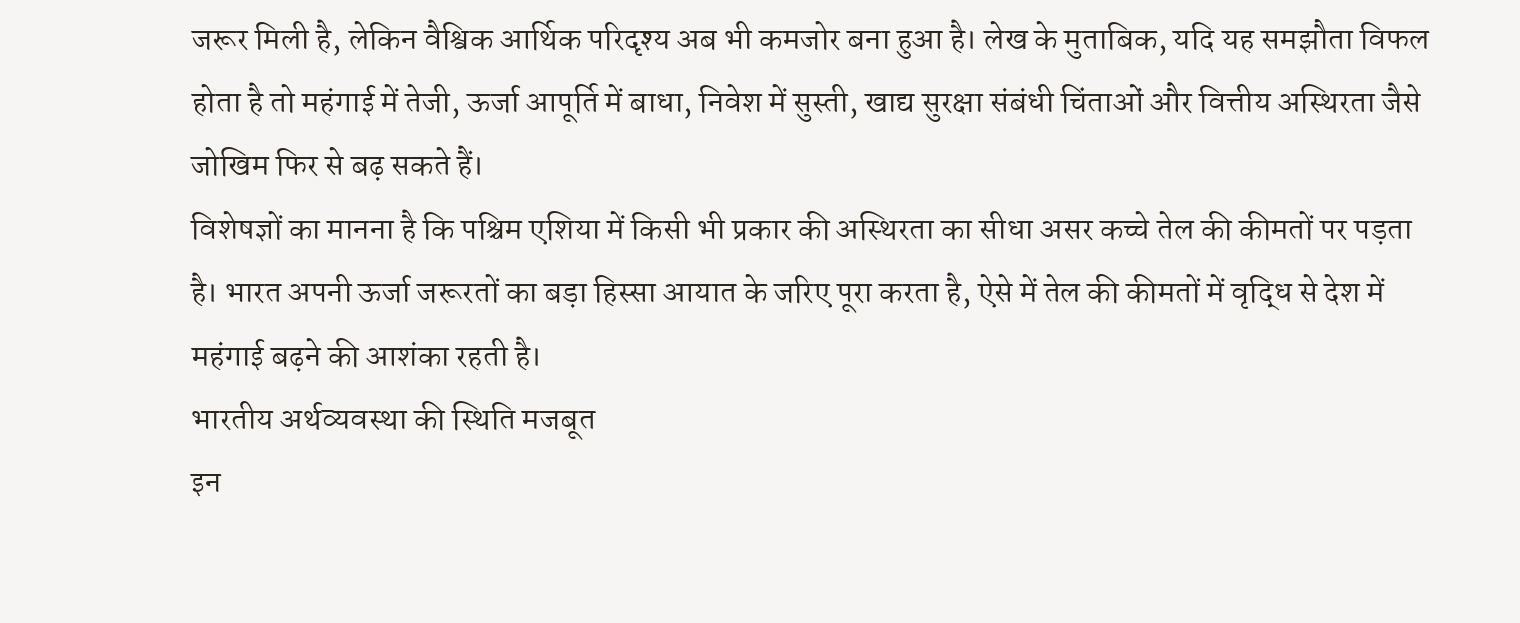जरूर मिली है, लेकिन वैश्विक आर्थिक परिदृश्य अब भी कमजोर बना हुआ है। लेख के मुताबिक, यदि यह समझौता विफल होता है तो महंगाई में तेजी, ऊर्जा आपूर्ति में बाधा, निवेश में सुस्ती, खाद्य सुरक्षा संबंधी चिंताओं और वित्तीय अस्थिरता जैसे जोखिम फिर से बढ़ सकते हैं।
विशेषज्ञों का मानना है कि पश्चिम एशिया में किसी भी प्रकार की अस्थिरता का सीधा असर कच्चे तेल की कीमतों पर पड़ता है। भारत अपनी ऊर्जा जरूरतों का बड़ा हिस्सा आयात के जरिए पूरा करता है, ऐसे में तेल की कीमतों में वृद्धि से देश में महंगाई बढ़ने की आशंका रहती है।
भारतीय अर्थव्यवस्था की स्थिति मजबूत
इन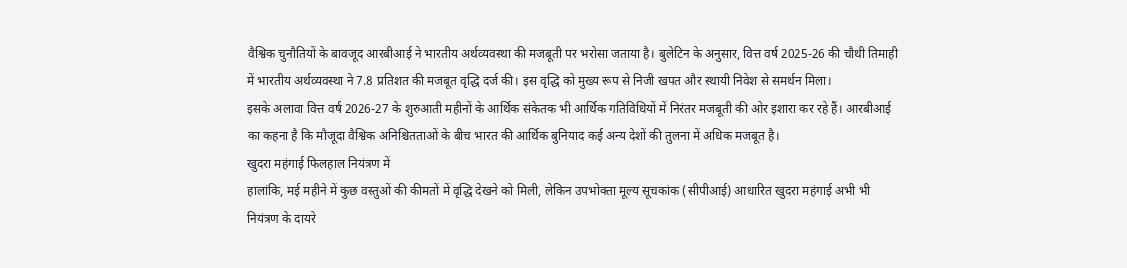वैश्विक चुनौतियों के बावजूद आरबीआई ने भारतीय अर्थव्यवस्था की मजबूती पर भरोसा जताया है। बुलेटिन के अनुसार, वित्त वर्ष 2025-26 की चौथी तिमाही में भारतीय अर्थव्यवस्था ने 7.8 प्रतिशत की मजबूत वृद्धि दर्ज की। इस वृद्धि को मुख्य रूप से निजी खपत और स्थायी निवेश से समर्थन मिला।
इसके अलावा वित्त वर्ष 2026-27 के शुरुआती महीनों के आर्थिक संकेतक भी आर्थिक गतिविधियों में निरंतर मजबूती की ओर इशारा कर रहे हैं। आरबीआई का कहना है कि मौजूदा वैश्विक अनिश्चितताओं के बीच भारत की आर्थिक बुनियाद कई अन्य देशों की तुलना में अधिक मजबूत है।
खुदरा महंगाई फिलहाल नियंत्रण में
हालांकि, मई महीने में कुछ वस्तुओं की कीमतों में वृद्धि देखने को मिली, लेकिन उपभोक्ता मूल्य सूचकांक (सीपीआई) आधारित खुदरा महंगाई अभी भी नियंत्रण के दायरे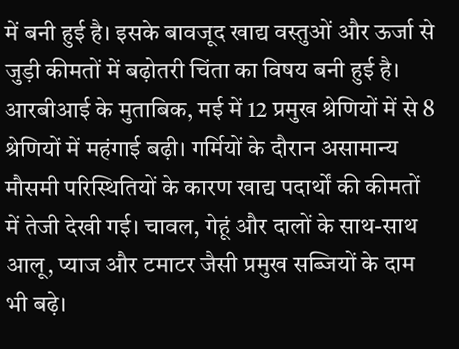में बनी हुई है। इसके बावजूद खाद्य वस्तुओं और ऊर्जा से जुड़ी कीमतों में बढ़ोतरी चिंता का विषय बनी हुई है।
आरबीआई के मुताबिक, मई में 12 प्रमुख श्रेणियों में से 8 श्रेणियों में महंगाई बढ़ी। गर्मियों के दौरान असामान्य मौसमी परिस्थितियों के कारण खाद्य पदार्थों की कीमतों में तेजी देखी गई। चावल, गेहूं और दालों के साथ-साथ आलू, प्याज और टमाटर जैसी प्रमुख सब्जियों के दाम भी बढ़े।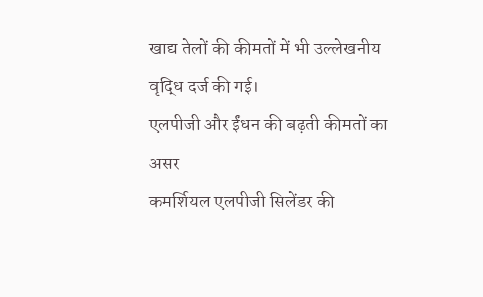खाद्य तेलों की कीमतों में भी उल्लेखनीय वृद्धि दर्ज की गई।
एलपीजी और ईंधन की बढ़ती कीमतों का असर
कमर्शियल एलपीजी सिलेंडर की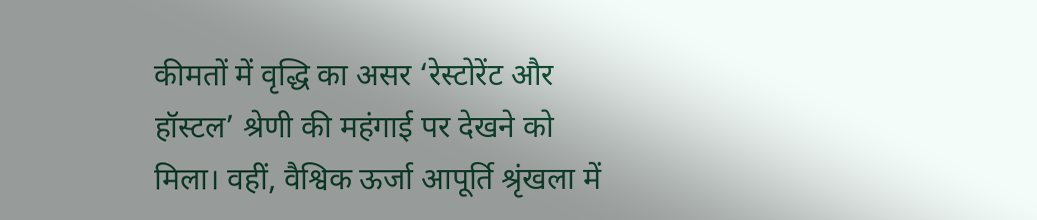कीमतों में वृद्धि का असर ‘रेस्टोरेंट और हॉस्टल’ श्रेणी की महंगाई पर देखने को मिला। वहीं, वैश्विक ऊर्जा आपूर्ति श्रृंखला में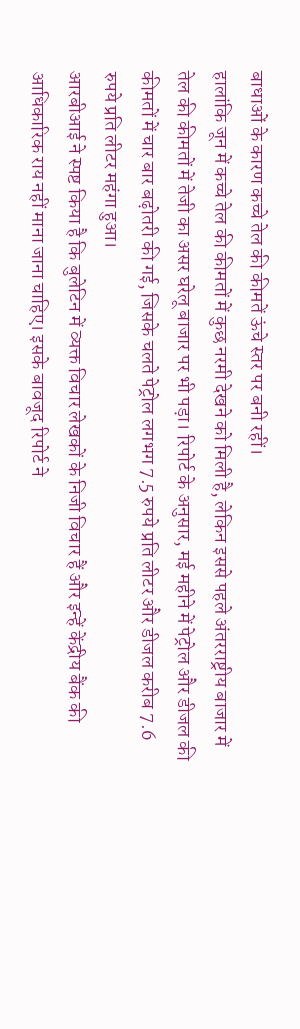बाधाओं के कारण कच्चे तेल की कीमतें ऊंचे स्तर पर बनी रहीं।
हालांकि जून में कच्चे तेल की कीमतों में कुछ नरमी देखने को मिली है, लेकिन इससे पहले अंतरराष्ट्रीय बाजार में तेल की कीमतों में तेजी का असर घरेलू बाजार पर भी पड़ा। रिपोर्ट के अनुसार, मई महीने में पेट्रोल और डीजल की कीमतों में चार बार बढ़ोतरी की गई, जिसके चलते पेट्रोल लगभग 7.5 रुपये प्रति लीटर और डीजल करीब 7.6 रुपये प्रति लीटर महंगा हुआ।
आरबीआई ने स्पष्ट किया है कि बुलेटिन में व्यक्त विचार लेखकों के निजी विचार हैं और इन्हें केंद्रीय बैंक की आधिकारिक राय नहीं माना जाना चाहिए। इसके बावजूद रिपोर्ट ने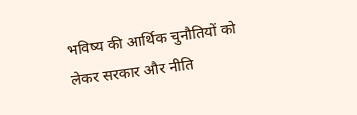भविष्य की आर्थिक चुनौतियों को लेकर सरकार और नीति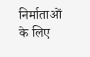निर्माताओं के लिए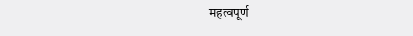महत्वपूर्ण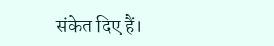संकेत दिए हैं।